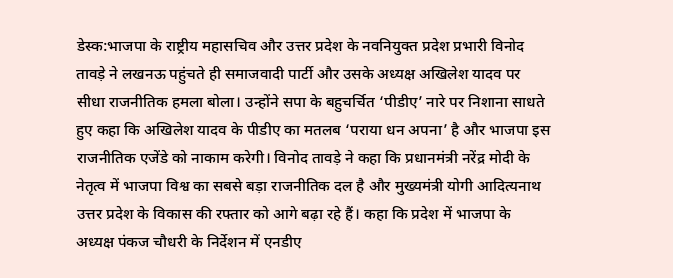डेस्क:भाजपा के राष्ट्रीय महासचिव और उत्तर प्रदेश के नवनियुक्त प्रदेश प्रभारी विनोद तावड़े ने लखनऊ पहुंचते ही समाजवादी पार्टी और उसके अध्यक्ष अखिलेश यादव पर सीधा राजनीतिक हमला बोला। उन्होंने सपा के बहुचर्चित ‘पीडीए’ नारे पर निशाना साधते हुए कहा कि अखिलेश यादव के पीडीए का मतलब ‘पराया धन अपना’ है और भाजपा इस राजनीतिक एजेंडे को नाकाम करेगी। विनोद तावड़े ने कहा कि प्रधानमंत्री नरेंद्र मोदी के नेतृत्व में भाजपा विश्व का सबसे बड़ा राजनीतिक दल है और मुख्यमंत्री योगी आदित्यनाथ उत्तर प्रदेश के विकास की रफ्तार को आगे बढ़ा रहे हैं। कहा कि प्रदेश में भाजपा के अध्यक्ष पंकज चौधरी के निर्देशन में एनडीए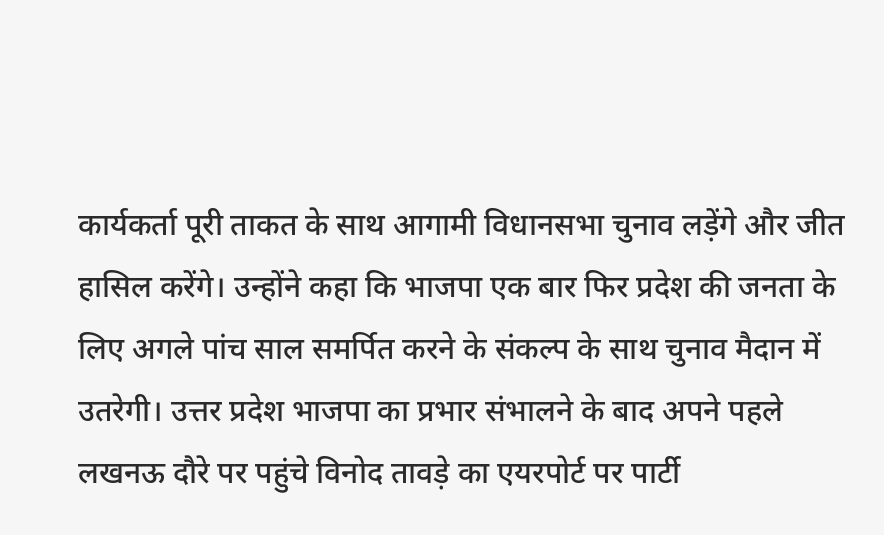कार्यकर्ता पूरी ताकत के साथ आगामी विधानसभा चुनाव लड़ेंगे और जीत हासिल करेंगे। उन्होंने कहा कि भाजपा एक बार फिर प्रदेश की जनता के लिए अगले पांच साल समर्पित करने के संकल्प के साथ चुनाव मैदान में उतरेगी। उत्तर प्रदेश भाजपा का प्रभार संभालने के बाद अपने पहले लखनऊ दौरे पर पहुंचे विनोद तावड़े का एयरपोर्ट पर पार्टी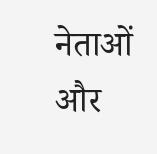नेताओं और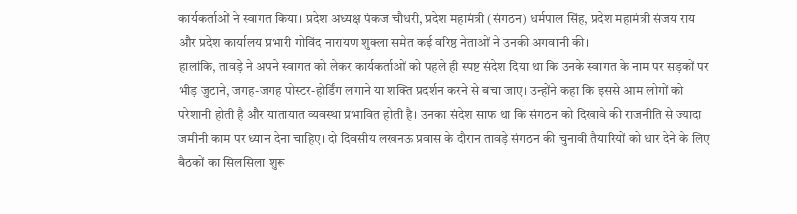कार्यकर्ताओं ने स्वागत किया। प्रदेश अध्यक्ष पंकज चौधरी, प्रदेश महामंत्री (संगठन) धर्मपाल सिंह, प्रदेश महामंत्री संजय राय और प्रदेश कार्यालय प्रभारी गोविंद नारायण शुक्ला समेत कई वरिष्ठ नेताओं ने उनकी अगवानी की।
हालांकि, तावड़े ने अपने स्वागत को लेकर कार्यकर्ताओं को पहले ही स्पष्ट संदेश दिया था कि उनके स्वागत के नाम पर सड़कों पर भीड़ जुटाने, जगह-जगह पोस्टर-होर्डिंग लगाने या शक्ति प्रदर्शन करने से बचा जाए। उन्होंने कहा कि इससे आम लोगों को परेशानी होती है और यातायात व्यवस्था प्रभावित होती है। उनका संदेश साफ था कि संगठन को दिखावे की राजनीति से ज्यादा जमीनी काम पर ध्यान देना चाहिए। दो दिवसीय लखनऊ प्रवास के दौरान तावड़े संगठन की चुनावी तैयारियों को धार देने के लिए बैठकों का सिलसिला शुरू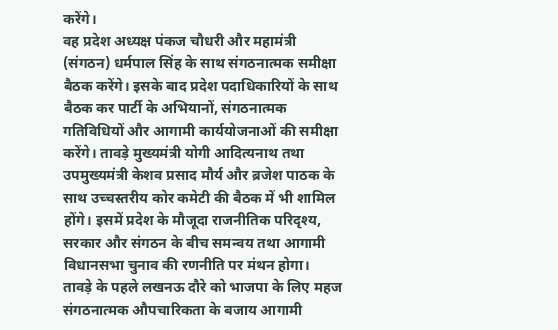करेंगे।
वह प्रदेश अध्यक्ष पंकज चौधरी और महामंत्री (संगठन) धर्मपाल सिंह के साथ संगठनात्मक समीक्षा बैठक करेंगे। इसके बाद प्रदेश पदाधिकारियों के साथ बैठक कर पार्टी के अभियानों, संगठनात्मक गतिविधियों और आगामी कार्ययोजनाओं की समीक्षा करेंगे। तावड़े मुख्यमंत्री योगी आदित्यनाथ तथा उपमुख्यमंत्री केशव प्रसाद मौर्य और ब्रजेश पाठक के साथ उच्चस्तरीय कोर कमेटी की बैठक में भी शामिल होंगे। इसमें प्रदेश के मौजूदा राजनीतिक परिदृश्य, सरकार और संगठन के बीच समन्वय तथा आगामी विधानसभा चुनाव की रणनीति पर मंथन होगा।
तावड़े के पहले लखनऊ दौरे को भाजपा के लिए महज संगठनात्मक औपचारिकता के बजाय आगामी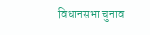विधानसभा चुनाव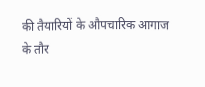की तैयारियों के औपचारिक आगाज के तौर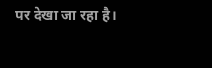पर देखा जा रहा है।